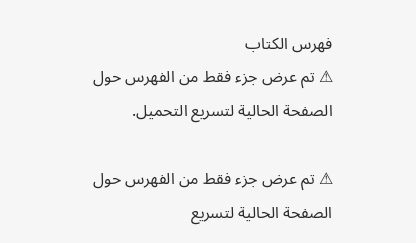فهرس الكتاب
⚠ تم عرض جزء فقط من الفهرس حول الصفحة الحالية لتسريع التحميل.

⚠ تم عرض جزء فقط من الفهرس حول الصفحة الحالية لتسريع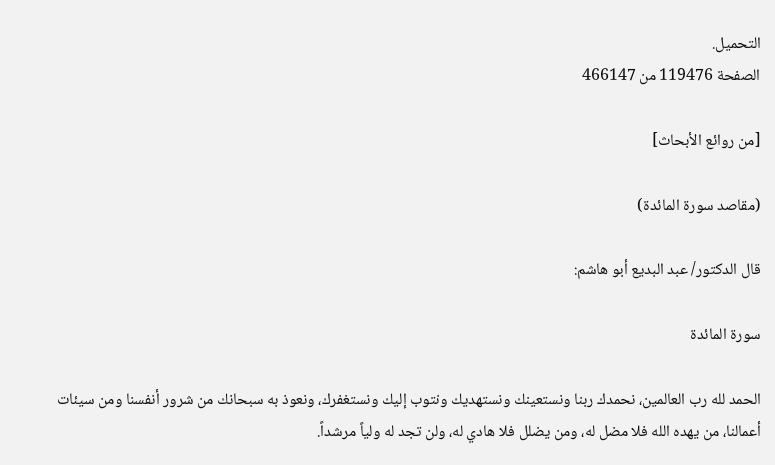التحميل.
الصفحة 119476 من 466147

[من روائع الأبحاث]

(مقاصد سورة المائدة)

قال الدكتور/ عبد البديع أبو هاشم:

سورة المائدة

الحمد لله رب العالمين، نحمدك ربنا ونستعينك ونستهديك ونتوب إليك ونستغفرك، ونعوذ به سبحانك من شرور أنفسنا ومن سيئات أعمالنا، من يهده الله فلا مضل له، ومن يضلل فلا هادي له، ولن تجد له ولياً مرشداً.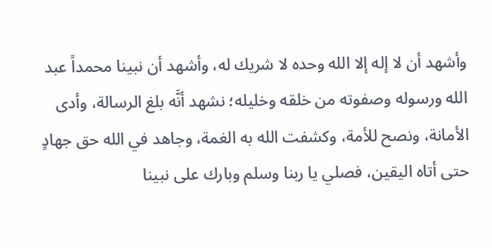وأشهد أن لا إله إلا الله وحده لا شريك له، وأشهد أن نبينا محمداً عبد الله ورسوله وصفوته من خلقه وخليله؛ نشهد أنَّه بلغ الرسالة، وأدى الأمانة، ونصح للأمة، وكشفت الله به الغمة، وجاهد في الله حق جهادٍ حتى أتاه اليقين، فصلي يا ربنا وسلم وبارك على نبينا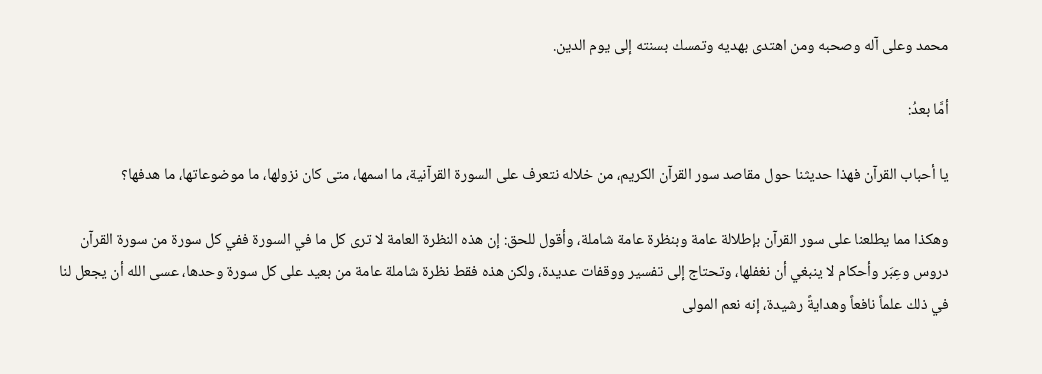محمد وعلى آله وصحبه ومن اهتدى بهديه وتمسك بسنته إلى يوم الدين.

أمَّا بعدُ:

يا أحباب القرآن فهذا حديثنا حول مقاصد سور القرآن الكريم، من خلاله نتعرف على السورة القرآنية، ما اسمها، متى كان نزولها، ما موضوعاتها، ما هدفها؟

وهكذا مما يطلعنا على سور القرآن بإطلالة عامة وبنظرة عامة شاملة، وأقول للحق: إن هذه النظرة العامة لا ترى كل ما في السورة ففي كل سورة من سورة القرآن دروس وعِبَر وأحكام لا ينبغي أن نغفلها، وتحتاج إلى تفسير ووقفات عديدة، ولكن هذه فقط نظرة شاملة عامة من بعيد على كل سورة وحدها، عسى الله أن يجعل لنا في ذلك علماً نافعاً وهدايةً رشيدة، إنه نعم المولى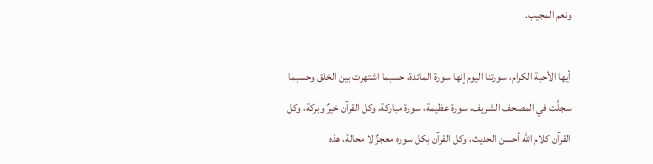ونعم المجيب.

أيها الأحبة الكرام، سورتنا اليوم إنها سورة المائدة، حسبما اشتهرت بين الخلق وحسبما سجلَّت في المصحف الشريف، سورة عظيمة، سورة مباركة، وكل القرآن خيرٌ وبركة، وكل القرآن كلام الله أحسن الحديث، وكل القرآن بكل سوره معجزٌ لا محالة، هذه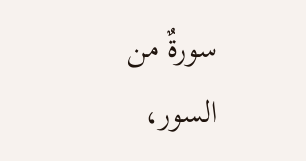سورةٌ من السور،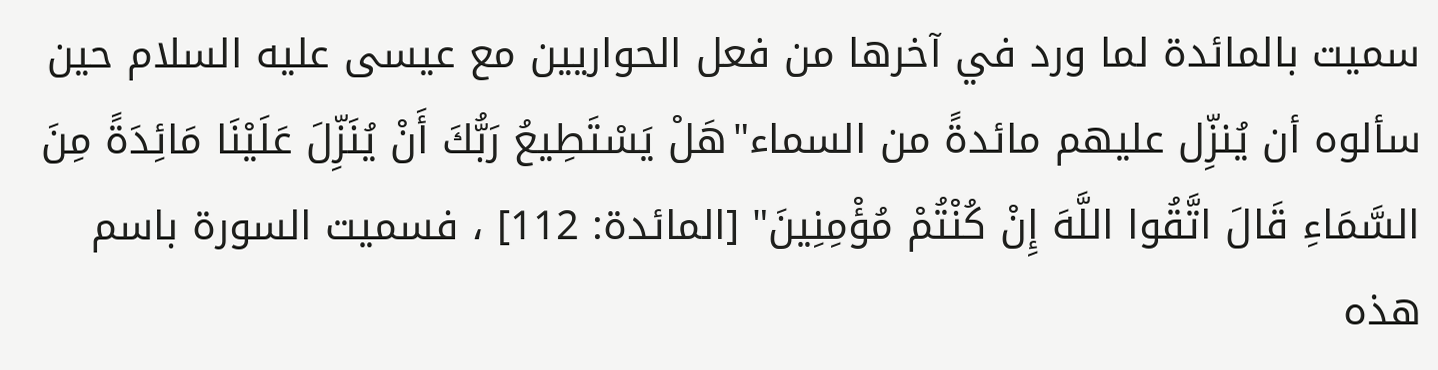سميت بالمائدة لما ورد في آخرها من فعل الحواريين مع عيسى عليه السلام حين سألوه أن يُنزِّل عليهم مائدةً من السماء"هَلْ يَسْتَطِيعُ رَبُّكَ أَنْ يُنَزِّلَ عَلَيْنَا مَائِدَةً مِنَ السَّمَاءِ قَالَ اتَّقُوا اللَّهَ إِنْ كُنْتُمْ مُؤْمِنِينَ" [المائدة: 112] ، فسميت السورة باسم هذه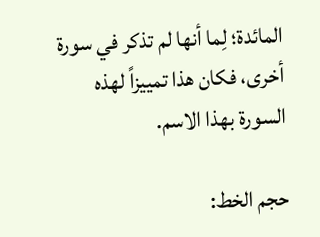المائدة؛ لِما أنها لم تذكر في سورة أخرى، فكان هذا تمييزاً لهذه السورة بهذا الاسم.

حجم الخط: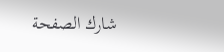شارك الصفحة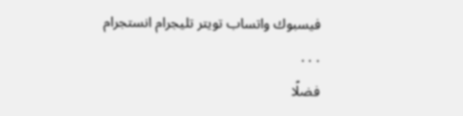فيسبوك واتساب تويتر تليجرام انستجرام
. . .
فضلًا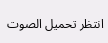انتظر تحميل الصوت